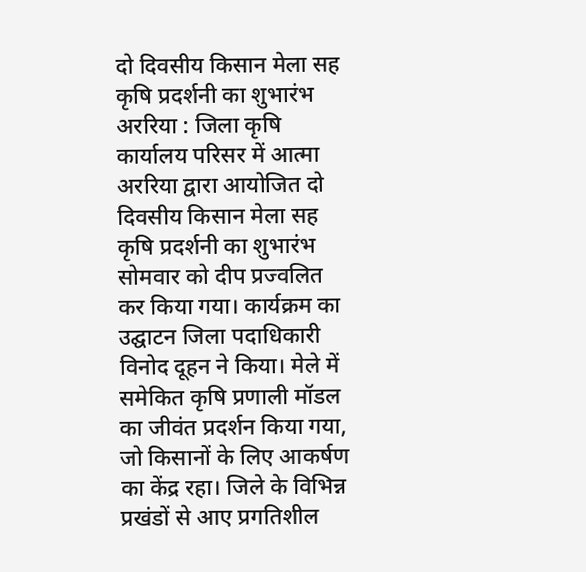दो दिवसीय किसान मेला सह कृषि प्रदर्शनी का शुभारंभ
अररिया : जिला कृषि कार्यालय परिसर में आत्मा अररिया द्वारा आयोजित दो दिवसीय किसान मेला सह कृषि प्रदर्शनी का शुभारंभ सोमवार को दीप प्रज्वलित कर किया गया। कार्यक्रम का उद्घाटन जिला पदाधिकारी विनोद दूहन ने किया। मेले में समेकित कृषि प्रणाली मॉडल का जीवंत प्रदर्शन किया गया, जो किसानों के लिए आकर्षण का केंद्र रहा। जिले के विभिन्न प्रखंडों से आए प्रगतिशील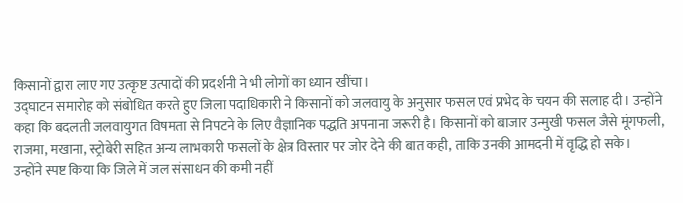किसानों द्वारा लाए गए उत्कृष्ट उत्पादों की प्रदर्शनी ने भी लोगों का ध्यान खींचा।
उद्घाटन समारोह को संबोधित करते हुए जिला पदाधिकारी ने किसानों को जलवायु के अनुसार फसल एवं प्रभेद के चयन की सलाह दी। उन्होंने कहा कि बदलती जलवायुगत विषमता से निपटने के लिए वैज्ञानिक पद्धति अपनाना जरूरी है। किसानों को बाजार उन्मुखी फसल जैसे मूंगफली, राजमा, मखाना, स्ट्रोबेरी सहित अन्य लाभकारी फसलों के क्षेत्र विस्तार पर जोर देने की बात कही, ताकि उनकी आमदनी में वृद्धि हो सके।
उन्होंने स्पष्ट किया कि जिले में जल संसाधन की कमी नहीं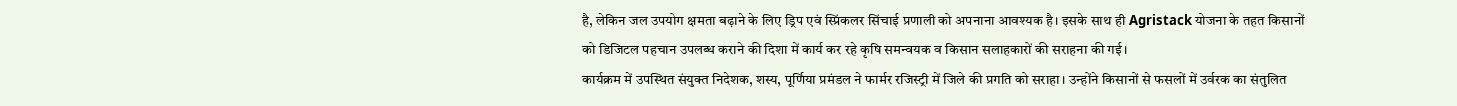है, लेकिन जल उपयोग क्षमता बढ़ाने के लिए ड्रिप एवं स्प्रिंकलर सिंचाई प्रणाली को अपनाना आवश्यक है। इसके साथ ही Agristack योजना के तहत किसानों को डिजिटल पहचान उपलब्ध कराने की दिशा में कार्य कर रहे कृषि समन्वयक व किसान सलाहकारों की सराहना की गई।
कार्यक्रम में उपस्थित संयुक्त निदेशक, शस्य, पूर्णिया प्रमंडल ने फार्मर रजिस्ट्री में जिले की प्रगति को सराहा। उन्होंने किसानों से फसलों में उर्वरक का संतुलित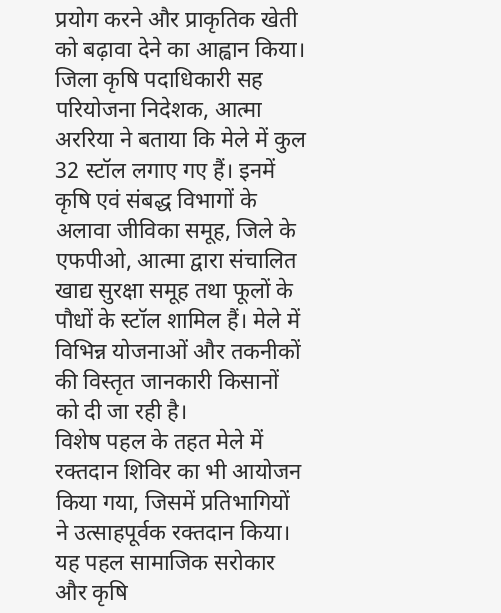प्रयोग करने और प्राकृतिक खेती को बढ़ावा देने का आह्वान किया।
जिला कृषि पदाधिकारी सह परियोजना निदेशक, आत्मा अररिया ने बताया कि मेले में कुल 32 स्टॉल लगाए गए हैं। इनमें कृषि एवं संबद्ध विभागों के अलावा जीविका समूह, जिले के एफपीओ, आत्मा द्वारा संचालित खाद्य सुरक्षा समूह तथा फूलों के पौधों के स्टॉल शामिल हैं। मेले में विभिन्न योजनाओं और तकनीकों की विस्तृत जानकारी किसानों को दी जा रही है।
विशेष पहल के तहत मेले में रक्तदान शिविर का भी आयोजन किया गया, जिसमें प्रतिभागियों ने उत्साहपूर्वक रक्तदान किया। यह पहल सामाजिक सरोकार और कृषि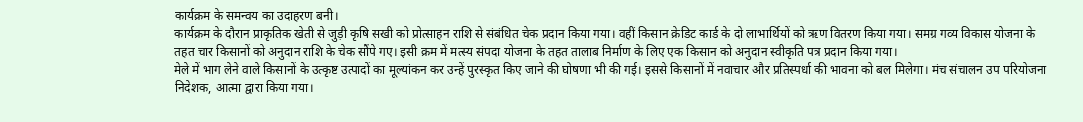कार्यक्रम के समन्वय का उदाहरण बनी।
कार्यक्रम के दौरान प्राकृतिक खेती से जुड़ी कृषि सखी को प्रोत्साहन राशि से संबंधित चेक प्रदान किया गया। वहीं किसान क्रेडिट कार्ड के दो लाभार्थियों को ऋण वितरण किया गया। समग्र गव्य विकास योजना के तहत चार किसानों को अनुदान राशि के चेक सौंपे गए। इसी क्रम में मत्स्य संपदा योजना के तहत तालाब निर्माण के लिए एक किसान को अनुदान स्वीकृति पत्र प्रदान किया गया।
मेले में भाग लेने वाले किसानों के उत्कृष्ट उत्पादों का मूल्यांकन कर उन्हें पुरस्कृत किए जाने की घोषणा भी की गई। इससे किसानों में नवाचार और प्रतिस्पर्धा की भावना को बल मिलेगा। मंच संचालन उप परियोजना निदेशक, आत्मा द्वारा किया गया।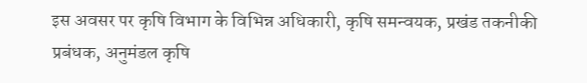इस अवसर पर कृषि विभाग के विभिन्न अधिकारी, कृषि समन्वयक, प्रखंड तकनीकी प्रबंधक, अनुमंडल कृषि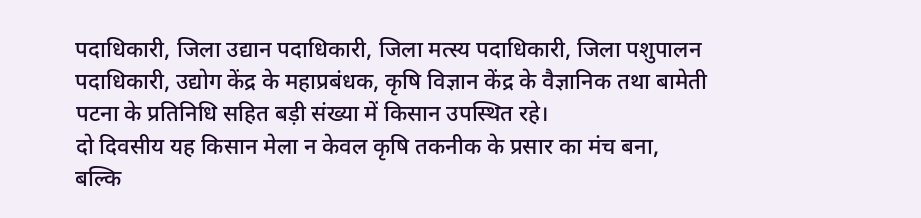पदाधिकारी, जिला उद्यान पदाधिकारी, जिला मत्स्य पदाधिकारी, जिला पशुपालन पदाधिकारी, उद्योग केंद्र के महाप्रबंधक, कृषि विज्ञान केंद्र के वैज्ञानिक तथा बामेती पटना के प्रतिनिधि सहित बड़ी संख्या में किसान उपस्थित रहे।
दो दिवसीय यह किसान मेला न केवल कृषि तकनीक के प्रसार का मंच बना, बल्कि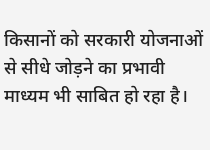किसानों को सरकारी योजनाओं से सीधे जोड़ने का प्रभावी माध्यम भी साबित हो रहा है।